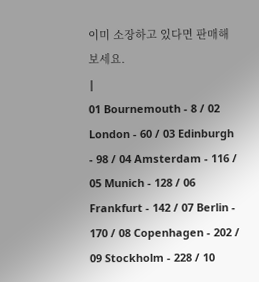이미 소장하고 있다면 판매해 보세요.
|
01 Bournemouth - 8 / 02 London - 60 / 03 Edinburgh - 98 / 04 Amsterdam - 116 / 05 Munich - 128 / 06 Frankfurt - 142 / 07 Berlin - 170 / 08 Copenhagen - 202 / 09 Stockholm - 228 / 10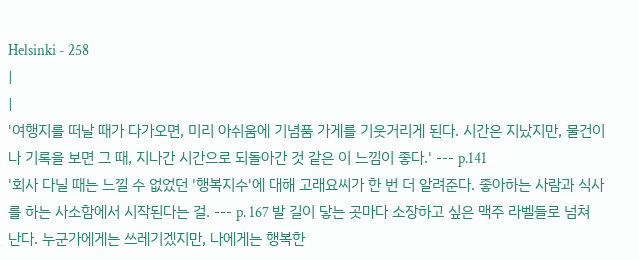Helsinki - 258
|
|
'여행지를 떠날 때가 다가오면, 미리 아쉬움에 기념품 가게를 기웃거리게 된다. 시간은 지났지만, 물건이나 기록을 보면 그 때, 지나간 시간으로 되돌아간 것 같은 이 느낌이 좋다.' --- p.141
'회사 다닐 때는 느낄 수 없었던 '행복지수'에 대해 고래요씨가 한 번 더 알려준다. 좋아하는 사람과 식사를 하는 사소함에서 시작된다는 걸. --- p. 167 발 길이 닿는 곳마다 소장하고 싶은 맥주 라벨들로 넘쳐난다. 누군가에게는 쓰레기겠지만, 나에게는 행복한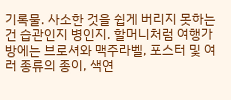기록물. 사소한 것을 쉽게 버리지 못하는 건 습관인지 병인지. 할머니처럼 여행가방에는 브로셔와 맥주라벨, 포스터 및 여러 종류의 종이, 색연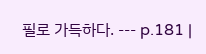필로 가득하다. --- p.181 |